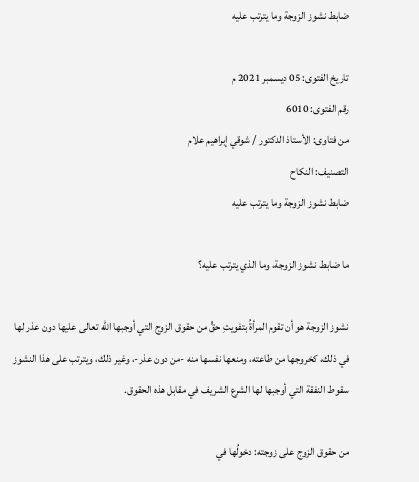ضابط نشوز الزوجة وما يترتب عليه

تاريخ الفتوى: 05 ديسمبر 2021 م
رقم الفتوى: 6010
من فتاوى: الأستاذ الدكتور / شوقي إبراهيم علام
التصنيف: النكاح
ضابط نشوز الزوجة وما يترتب عليه

ما ضابط نشوز الزوجة، وما الذي يترتب عليه؟

نشوز الزوجة هو أن تقوم المرأةُ بتفويتِ حقٍّ من حقوق الزوج التي أوجبها الله تعالى عليها دون عذر لها في ذلك، كخروجها من طاعته، ومنعها نفسها منه -من دون عذر-، وغير ذلك، ويترتب على هذا النشوز سقوط النفقة التي أوجبها لها الشرع الشريف في مقابل هذه الحقوق.

من حقوق الزوج على زوجته: دخولُها في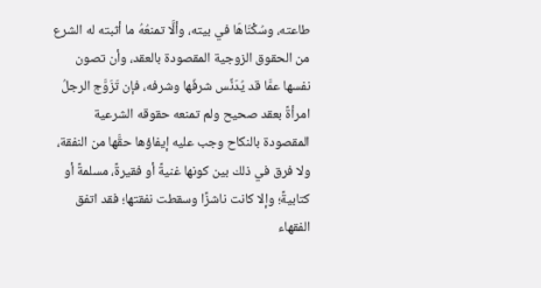طاعته، وسُكْنَاهَا في بيته، وألَّا تمنعُهُ ما أثبته له الشرع من الحقوق الزوجية المقصودة بالعقد، وأن تصون نفسها عمَّا قد يُدَنِّس شرفَها وشرفه، فإن تَزَوَّج الرجلُ امرأةً بعقد صحيح ولم تمنعه حقوقه الشرعية المقصودة بالنكاح وجب عليه إيفاؤها حقَّها من النفقة، ولا فرق في ذلك بين كونها غنيةً أو فقيرةً، مسلمةً أو كتابيةً؛ وإلا كانت ناشزًا وسقطت نفقتها؛ فقد اتفق الفقهاء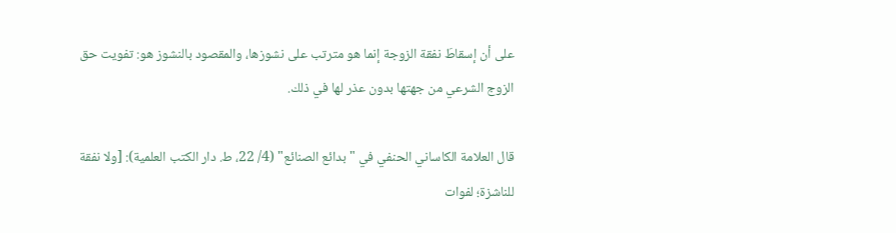على أن إسقاطَ نفقة الزوجة إنما هو مترتب على نشوزها، والمقصود بالنشوز هو: تفويت حق الزوج الشرعي من جهتها بدون عذر لها في ذلك.

قال العلامة الكاساني الحنفي في "بدائع الصنائع" (4/ 22، ط. دار الكتب العلمية): [ولا نفقة للناشزة؛ لفوات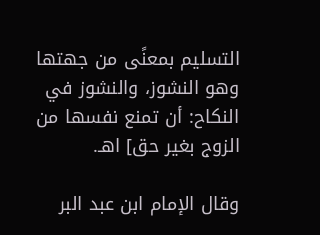التسليم بمعنًى من جهتها وهو النشوز، والنشوز في النكاح: أن تمنع نفسها من الزوج بغير حق] اهـ.

وقال الإمام ابن عبد البر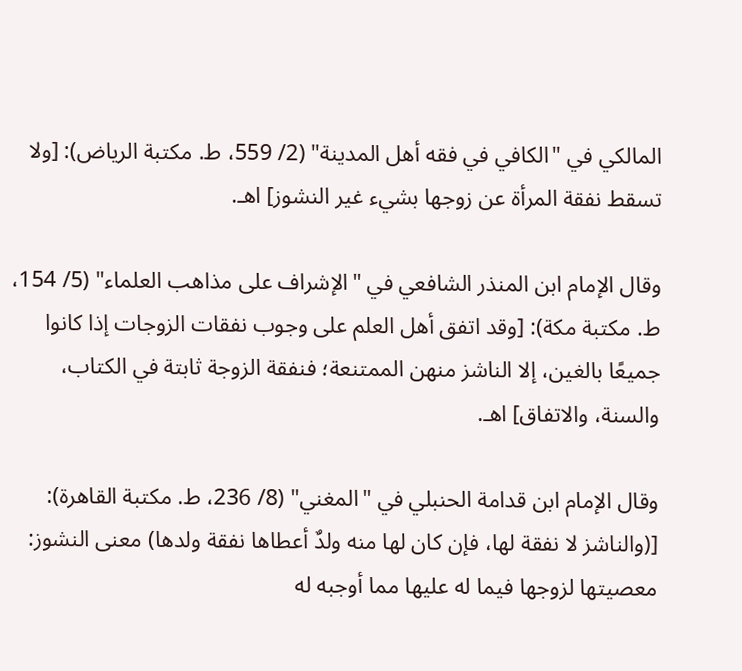المالكي في "الكافي في فقه أهل المدينة" (2/ 559، ط. مكتبة الرياض): [ولا تسقط نفقة المرأة عن زوجها بشيء غير النشوز] اهـ.

وقال الإمام ابن المنذر الشافعي في "الإشراف على مذاهب العلماء" (5/ 154، ط. مكتبة مكة): [وقد اتفق أهل العلم على وجوب نفقات الزوجات إذا كانوا جميعًا بالغين، إلا الناشز منهن الممتنعة؛ فنفقة الزوجة ثابتة في الكتاب، والسنة، والاتفاق] اهـ.

وقال الإمام ابن قدامة الحنبلي في "المغني" (8/ 236، ط. مكتبة القاهرة): [(والناشز لا نفقة لها، فإن كان لها منه ولدٌ أعطاها نفقة ولدها) معنى النشوز: معصيتها لزوجها فيما له عليها مما أوجبه له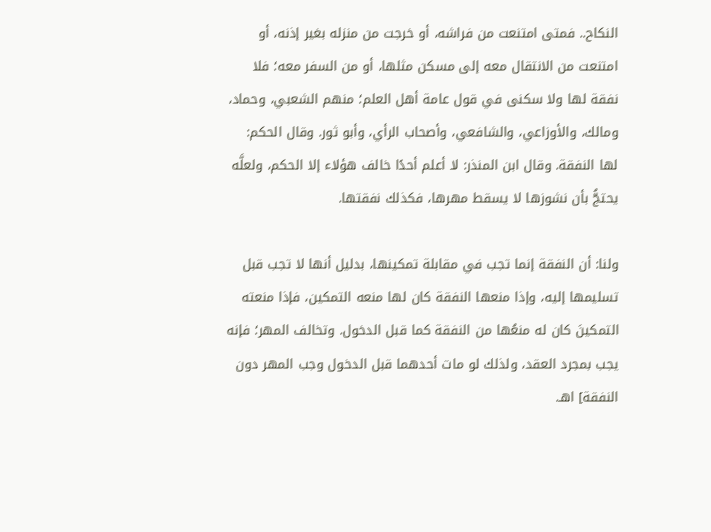النكاح.. فمتى امتنعت من فراشه، أو خرجت من منزله بغير إذنه، أو امتنعت من الانتقال معه إلى مسكن مثلها، أو من السفر معه؛ فلا نفقة لها ولا سكنى في قول عامة أهل العلم؛ منهم الشعبي، وحماد، ومالك، والأوزاعي، والشافعي، وأصحاب الرأي، وأبو ثور. وقال الحكم: لها النفقة. وقال ابن المنذر: لا أعلم أحدًا خالف هؤلاء إلا الحكم، ولعلَّه يحتجُّ بأن نشوزها لا يسقط مهرها، فكذلك نفقتها.

ولنا: أن النفقة إنما تجب في مقابلة تمكينها، بدليل أنها لا تجب قبل تسليمها إليه، وإذا منعها النفقة كان لها منعه التمكين، فإذا منعته التمكينَ كان له منعُها من النفقة كما قبل الدخول. وتخالف المهر؛ فإنه يجب بمجرد العقد، ولذلك لو مات أحدهما قبل الدخول وجب المهر دون النفقة] اهـ.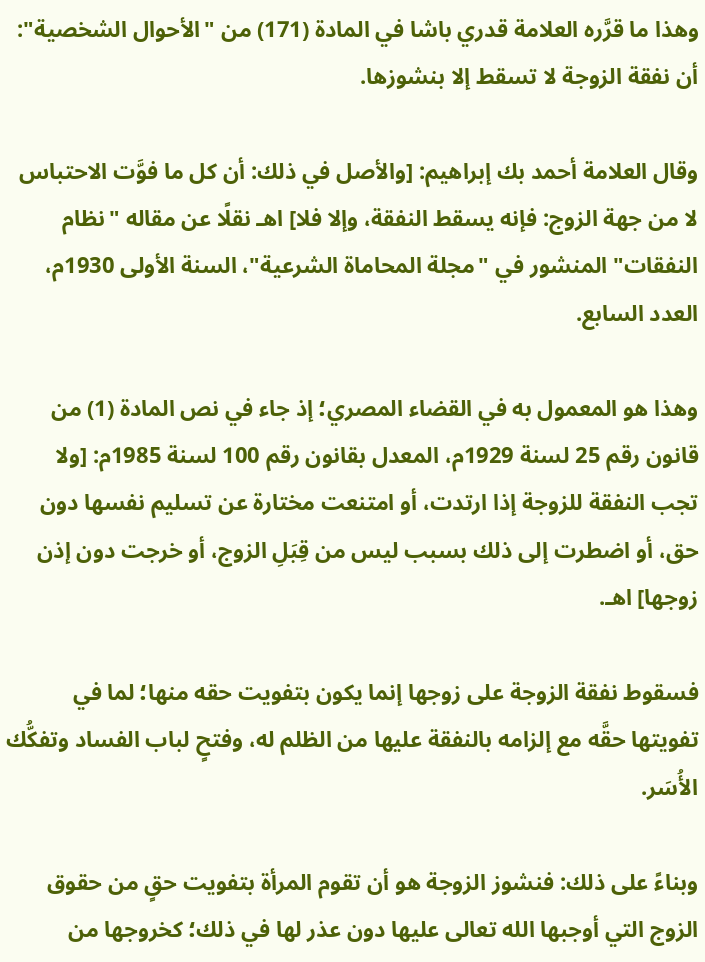وهذا ما قرَّره العلامة قدري باشا في المادة (171) من "الأحوال الشخصية": أن نفقة الزوجة لا تسقط إلا بنشوزها.

وقال العلامة أحمد بك إبراهيم: [والأصل في ذلك: أن كل ما فوَّت الاحتباس لا من جهة الزوج: فإنه يسقط النفقة، وإلا فلا] اهـ نقلًا عن مقاله "نظام النفقات" المنشور في "مجلة المحاماة الشرعية"، السنة الأولى 1930م، العدد السابع.

وهذا هو المعمول به في القضاء المصري؛ إذ جاء في نص المادة (1) من قانون رقم 25 لسنة 1929م، المعدل بقانون رقم 100 لسنة 1985م: [ولا تجب النفقة للزوجة إذا ارتدت، أو امتنعت مختارة عن تسليم نفسها دون حق، أو اضطرت إلى ذلك بسبب ليس من قِبَلِ الزوج، أو خرجت دون إذن زوجها] اهـ.

فسقوط نفقة الزوجة على زوجها إنما يكون بتفويت حقه منها؛ لما في تفويتها حقَّه مع إلزامه بالنفقة عليها من الظلم له، وفتحٍ لباب الفساد وتفكُّك الأُسَر.

وبناءً على ذلك: فنشوز الزوجة هو أن تقوم المرأة بتفويت حقٍ من حقوق الزوج التي أوجبها الله تعالى عليها دون عذر لها في ذلك؛ كخروجها من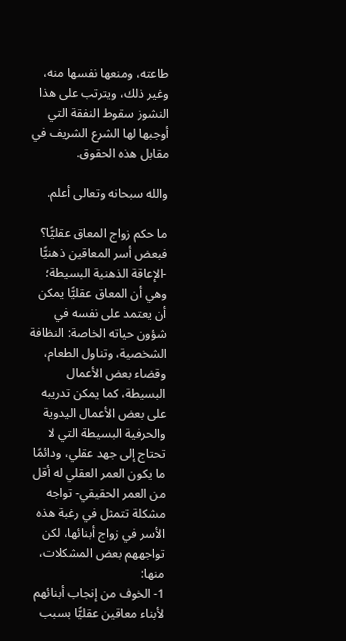طاعته، ومنعها نفسها منه، وغير ذلك، ويترتب على هذا النشوز سقوط النفقة التي أوجبها لها الشرع الشريف في مقابل هذه الحقوق.

والله سبحانه وتعالى أعلم.

ما حكم زواج المعاق عقليًّا؟ فبعض أسر المعاقين ذهنيًّا -الإعاقة الذهنية البسيطة؛ وهي أن المعاق عقليًّا يمكن أن يعتمد على نفسه في شؤون حياته الخاصة: النظافة الشخصية، وتناول الطعام، وقضاء بعض الأعمال البسيطة، كما يمكن تدريبه على بعض الأعمال اليدوية والحرفية البسيطة التي لا تحتاج إلى جهد عقلي، ودائمًا ما يكون العمر العقلي له أقل من العمر الحقيقي- تواجه مشكلة تتمثل في رغبة هذه الأسر في زواج أبنائها، لكن تواجههم بعض المشكلات، منها:
1- الخوف من إنجاب أبنائهم لأبناء معاقين عقليًّا بسبب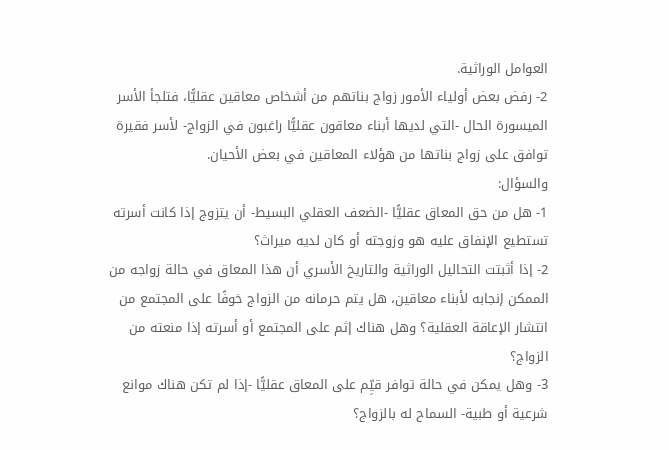العوامل الوراثية.
2- رفض بعض أولياء الأمور زواج بناتهم من أشخاص معاقين عقليًّا، فتلجأ الأسر الميسورة الحال -التي لديها أبناء معاقون عقليًّا راغبون في الزواج- لأسر فقيرة توافق على زواج بناتها من هؤلاء المعاقين في بعض الأحيان.
والسؤال:
1- هل من حق المعاق عقليًّا -الضعف العقلي البسيط- أن يتزوج إذا كانت أسرته تستطيع الإنفاق عليه هو وزوجته أو كان لديه ميراث؟
2- إذا أثبتت التحاليل الوراثية والتاريخ الأسري أن هذا المعاق في حالة زواجه من الممكن إنجابه لأبناء معاقين، هل يتم حرمانه من الزواج خوفًا على المجتمع من انتشار الإعاقة العقلية؟ وهل هناك إثم على المجتمع أو أسرته إذا منعته من الزواج؟
3- وهل يمكن في حالة توافر قيِّم على المعاق عقليًّا -إذا لم تكن هناك موانع شرعية أو طبية- السماح له بالزواج؟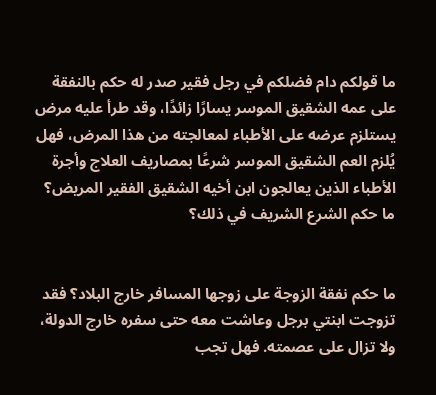ما قولكم دام فضلكم في رجل فقير صدر له حكم بالنفقة على عمه الشقيق الموسر يسارًا زائدًا، وقد طرأ عليه مرض يستلزم عرضه على الأطباء لمعالجته من هذا المرض، فهل يُلزم العم الشقيق الموسر شرعًا بمصاريف العلاج وأجرة الأطباء الذين يعالجون ابن أخيه الشقيق الفقير المريض؟ ما حكم الشرع الشريف في ذلك؟


ما حكم نفقة الزوجة على زوجها المسافر خارج البلاد؟ فقد تزوجت ابنتي برجل وعاشت معه حتى سفره خارج الدولة، ولا تزال على عصمته. فهل تجب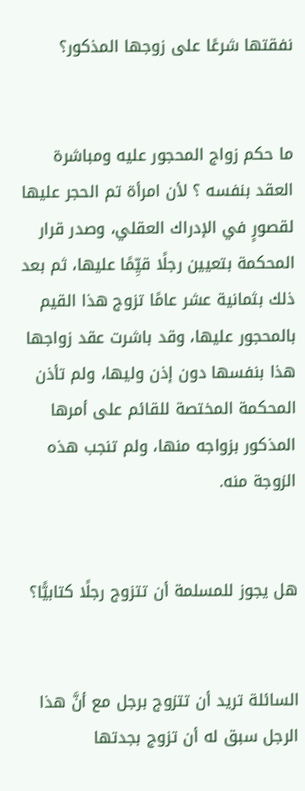نفقتها شرعًا على زوجها المذكور؟


ما حكم زواج المحجور عليه ومباشرة العقد بنفسه ؟ لأن امرأة تم الحجر عليها لقصورٍ في الإدراك العقلي، وصدر قرار المحكمة بتعيين رجلًا قيِّمًا عليها، ثم بعد ذلك بثمانية عشر عامًا تزوج هذا القيم بالمحجور عليها، وقد باشرت عقد زواجها هذا بنفسها دون إذن وليها، ولم تأذن المحكمة المختصة للقائم على أمرها المذكور بزواجه منها، ولم تنجب هذه الزوجة منه.


هل يجوز للمسلمة أن تتزوج رجلًا كتابيًّا؟


السائلة تريد أن تتزوج برجل مع أنَّ هذا الرجل سبق له أن تزوج بجدتها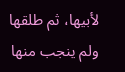لأبيها، ثم طلقها ولم ينجب منها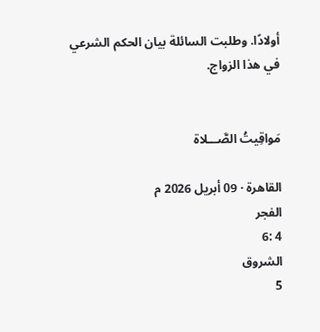أولادًا. وطلبت السائلة بيان الحكم الشرعي في هذا الزواج.


مَواقِيتُ الصَّـــلاة

القاهرة · 09 أبريل 2026 م
الفجر
4 :6
الشروق
5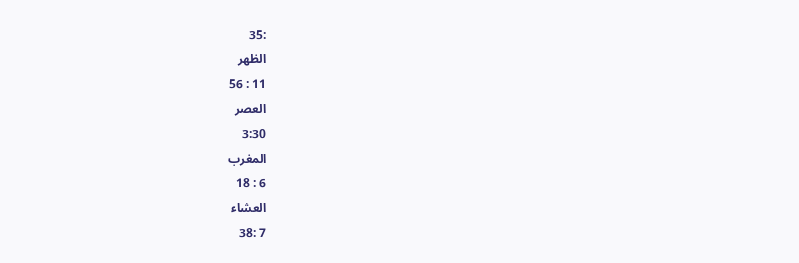:35
الظهر
11 : 56
العصر
3:30
المغرب
6 : 18
العشاء
7 :38